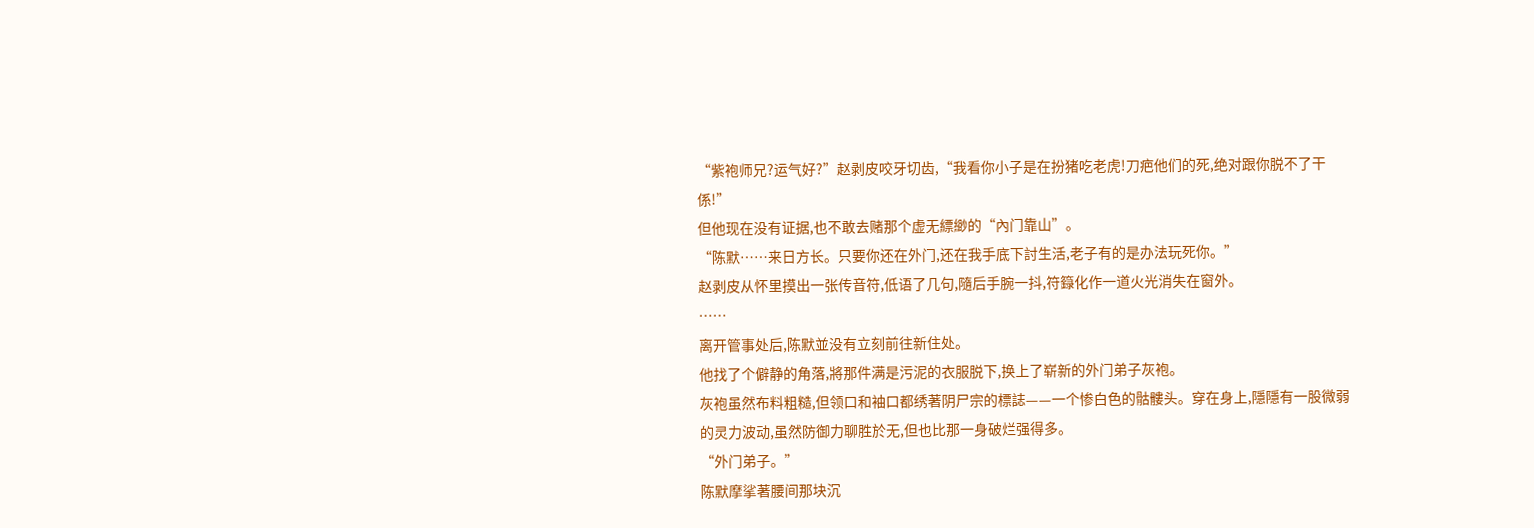“紫袍师兄?运气好?”赵剥皮咬牙切齿,“我看你小子是在扮猪吃老虎!刀疤他们的死,绝对跟你脱不了干係!”
但他现在没有证据,也不敢去赌那个虚无縹緲的“內门靠山”。
“陈默……来日方长。只要你还在外门,还在我手底下討生活,老子有的是办法玩死你。”
赵剥皮从怀里摸出一张传音符,低语了几句,隨后手腕一抖,符籙化作一道火光消失在窗外。
……
离开管事处后,陈默並没有立刻前往新住处。
他找了个僻静的角落,將那件满是污泥的衣服脱下,换上了崭新的外门弟子灰袍。
灰袍虽然布料粗糙,但领口和袖口都绣著阴尸宗的標誌——一个惨白色的骷髏头。穿在身上,隱隱有一股微弱的灵力波动,虽然防御力聊胜於无,但也比那一身破烂强得多。
“外门弟子。”
陈默摩挲著腰间那块沉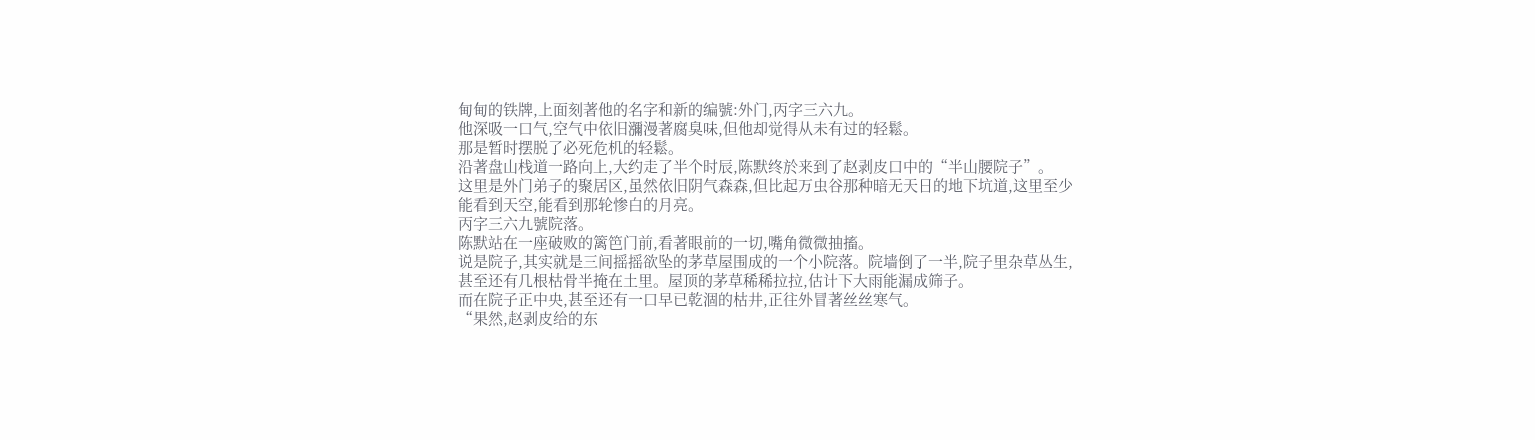甸甸的铁牌,上面刻著他的名字和新的编號:外门,丙字三六九。
他深吸一口气,空气中依旧瀰漫著腐臭味,但他却觉得从未有过的轻鬆。
那是暂时摆脱了必死危机的轻鬆。
沿著盘山栈道一路向上,大约走了半个时辰,陈默终於来到了赵剥皮口中的“半山腰院子”。
这里是外门弟子的聚居区,虽然依旧阴气森森,但比起万虫谷那种暗无天日的地下坑道,这里至少能看到天空,能看到那轮惨白的月亮。
丙字三六九號院落。
陈默站在一座破败的篱笆门前,看著眼前的一切,嘴角微微抽搐。
说是院子,其实就是三间摇摇欲坠的茅草屋围成的一个小院落。院墙倒了一半,院子里杂草丛生,甚至还有几根枯骨半掩在土里。屋顶的茅草稀稀拉拉,估计下大雨能漏成筛子。
而在院子正中央,甚至还有一口早已乾涸的枯井,正往外冒著丝丝寒气。
“果然,赵剥皮给的东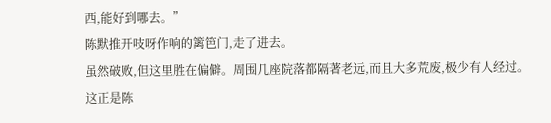西,能好到哪去。”
陈默推开吱呀作响的篱笆门,走了进去。
虽然破败,但这里胜在偏僻。周围几座院落都隔著老远,而且大多荒废,极少有人经过。
这正是陈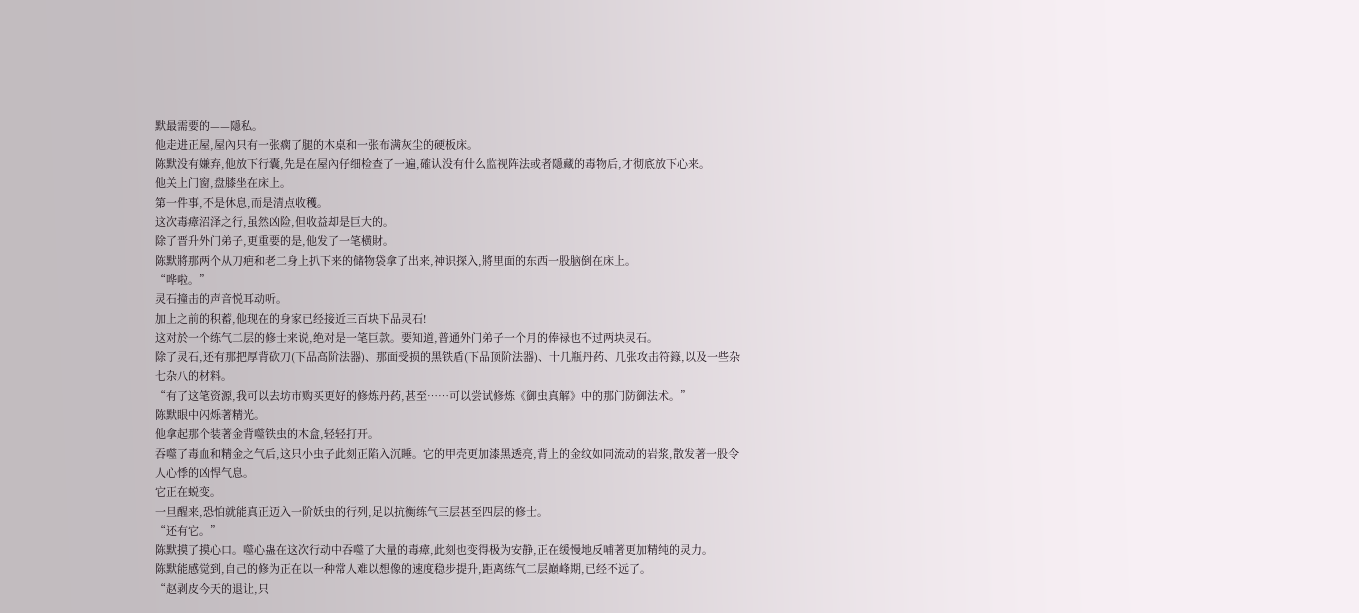默最需要的——隱私。
他走进正屋,屋內只有一张瘸了腿的木桌和一张布满灰尘的硬板床。
陈默没有嫌弃,他放下行囊,先是在屋內仔细检查了一遍,確认没有什么监视阵法或者隱藏的毒物后,才彻底放下心来。
他关上门窗,盘膝坐在床上。
第一件事,不是休息,而是清点收穫。
这次毒瘴沼泽之行,虽然凶险,但收益却是巨大的。
除了晋升外门弟子,更重要的是,他发了一笔横財。
陈默將那两个从刀疤和老二身上扒下来的储物袋拿了出来,神识探入,將里面的东西一股脑倒在床上。
“哗啦。”
灵石撞击的声音悦耳动听。
加上之前的积蓄,他现在的身家已经接近三百块下品灵石!
这对於一个练气二层的修士来说,绝对是一笔巨款。要知道,普通外门弟子一个月的俸禄也不过两块灵石。
除了灵石,还有那把厚背砍刀(下品高阶法器)、那面受损的黑铁盾(下品顶阶法器)、十几瓶丹药、几张攻击符籙,以及一些杂七杂八的材料。
“有了这笔资源,我可以去坊市购买更好的修炼丹药,甚至……可以尝试修炼《御虫真解》中的那门防御法术。”
陈默眼中闪烁著精光。
他拿起那个装著金背噬铁虫的木盒,轻轻打开。
吞噬了毒血和精金之气后,这只小虫子此刻正陷入沉睡。它的甲壳更加漆黑透亮,背上的金纹如同流动的岩浆,散发著一股令人心悸的凶悍气息。
它正在蜕变。
一旦醒来,恐怕就能真正迈入一阶妖虫的行列,足以抗衡练气三层甚至四层的修士。
“还有它。”
陈默摸了摸心口。噬心蛊在这次行动中吞噬了大量的毒瘴,此刻也变得极为安静,正在缓慢地反哺著更加精纯的灵力。
陈默能感觉到,自己的修为正在以一种常人难以想像的速度稳步提升,距离练气二层巔峰期,已经不远了。
“赵剥皮今天的退让,只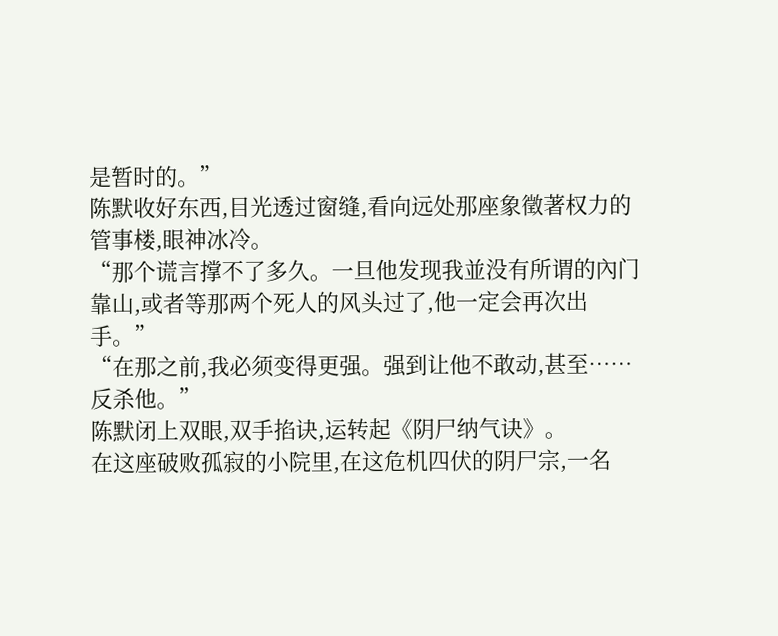是暂时的。”
陈默收好东西,目光透过窗缝,看向远处那座象徵著权力的管事楼,眼神冰冷。
“那个谎言撑不了多久。一旦他发现我並没有所谓的內门靠山,或者等那两个死人的风头过了,他一定会再次出手。”
“在那之前,我必须变得更强。强到让他不敢动,甚至……反杀他。”
陈默闭上双眼,双手掐诀,运转起《阴尸纳气诀》。
在这座破败孤寂的小院里,在这危机四伏的阴尸宗,一名